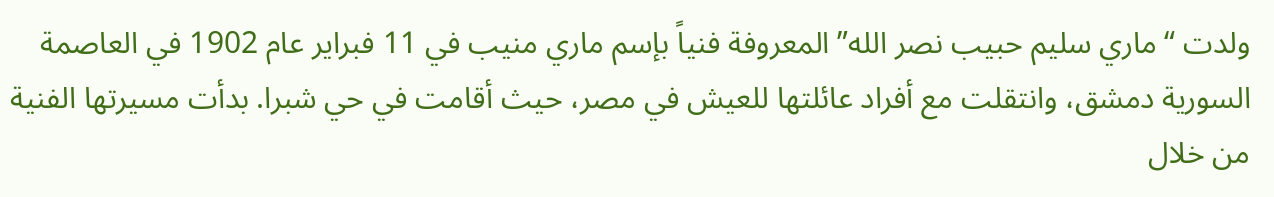ولدت “ماري سليم حبيب نصر الله” المعروفة فنياً بإسم ماري منيب في 11 فبراير عام 1902 في العاصمة السورية دمشق، وانتقلت مع أفراد عائلتها للعيش في مصر، حيث أقامت في حي شبرا. بدأت مسيرتها الفنية من خلال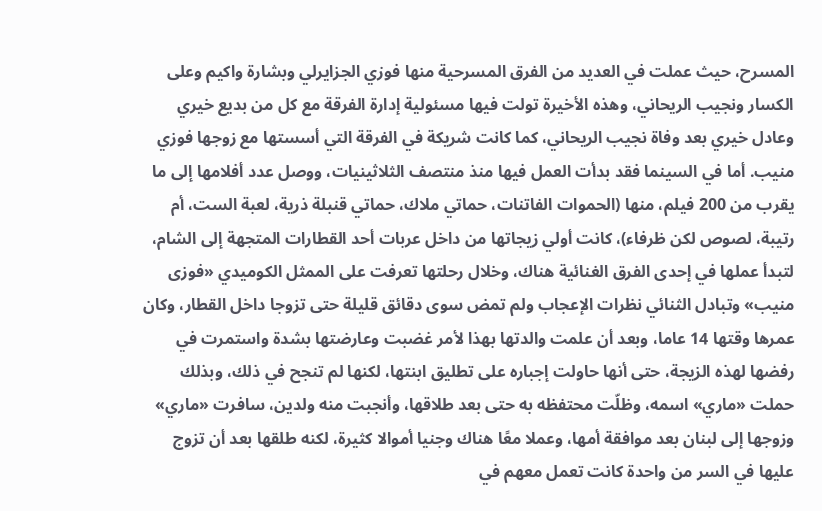المسرح، حيث عملت في العديد من الفرق المسرحية منها فوزي الجزايرلي وبشارة واكيم وعلى الكسار ونجيب الريحاني، وهذه الأخيرة تولت فيها مسئولية إدارة الفرقة مع كل من بديع خيري وعادل خيري بعد وفاة نجيب الريحاني، كما كانت شريكة في الفرقة التي أسستها مع زوجها فوزي منيب. أما في السينما فقد بدأت العمل فيها منذ منتصف الثلاثينيات، ووصل عدد أفلامها إلى ما يقرب من 200 فيلم، منها (الحموات الفاتنات، حماتي ملاك، حماتي قنبلة ذرية، لعبة الست، أم رتيبة، لصوص لكن ظرفاء)، كانت أولي زيجاتها من داخل عربات أحد القطارات المتجهة إلى الشام، لتبدأ عملها في إحدى الفرق الغنائية هناك، وخلال رحلتها تعرفت على الممثل الكوميدي «فوزى منيب» وتبادل الثنائي نظرات الإعجاب ولم تمض سوى دقائق قليلة حتى تزوجا داخل القطار، وكان عمرها وقتها 14 عاما، وبعد أن علمت والدتها بهذا لأمر غضبت وعارضتها بشدة واستمرت في رفضها لهذه الزيجة، حتى أنها حاولت إجباره على تطليق ابنتها، لكنها لم تنجح في ذلك، وبذلك حملت «ماري» اسمه، وظلّت محتفظه به حتى بعد طلاقها، وأنجبت منه ولدين، سافرت «ماري» وزوجها إلى لبنان بعد موافقة أمها، وعملا معًا هناك وجنيا أموالا كثيرة، لكنه طلقها بعد أن تزوج عليها في السر من واحدة كانت تعمل معهم في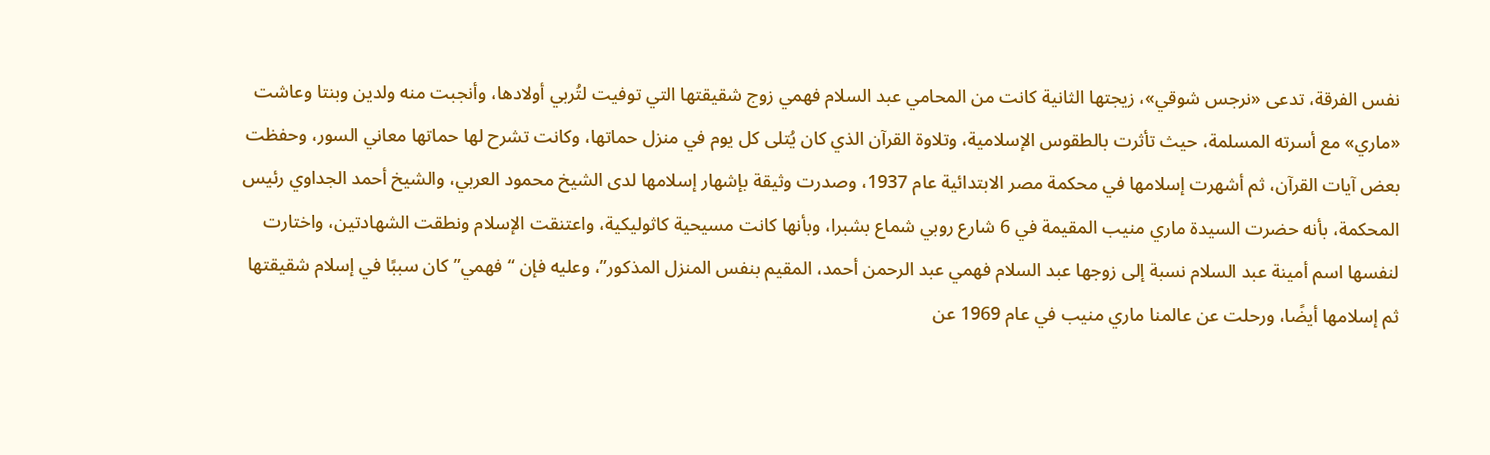نفس الفرقة، تدعى «نرجس شوقي»، زيجتها الثانية كانت من المحامي عبد السلام فهمي زوج شقيقتها التي توفيت لتُربي أولادها، وأنجبت منه ولدين وبنتا وعاشت «ماري» مع أسرته المسلمة، حيث تأثرت بالطقوس الإسلامية، وتلاوة القرآن الذي كان يُتلى كل يوم في منزل حماتها، وكانت تشرح لها حماتها معاني السور، وحفظت بعض آيات القرآن، ثم أشهرت إسلامها في محكمة مصر الابتدائية عام 1937، وصدرت وثيقة بإشهار إسلامها لدى الشيخ محمود العربي، والشيخ أحمد الجداوي رئيس المحكمة، بأنه حضرت السيدة ماري منيب المقيمة في 6 شارع روبي شماع بشبرا، وبأنها كانت مسيحية كاثوليكية، واعتنقت الإسلام ونطقت الشهادتين، واختارت لنفسها اسم أمينة عبد السلام نسبة إلى زوجها عبد السلام فهمي عبد الرحمن أحمد، المقيم بنفس المنزل المذكور”، وعليه فإن “فهمي” كان سببًا في إسلام شقيقتها ثم إسلامها أيضًا، ورحلت عن عالمنا ماري منيب في عام 1969 عن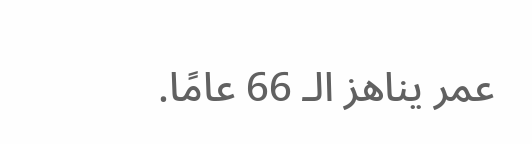عمر يناهز الـ 66 عامًا.